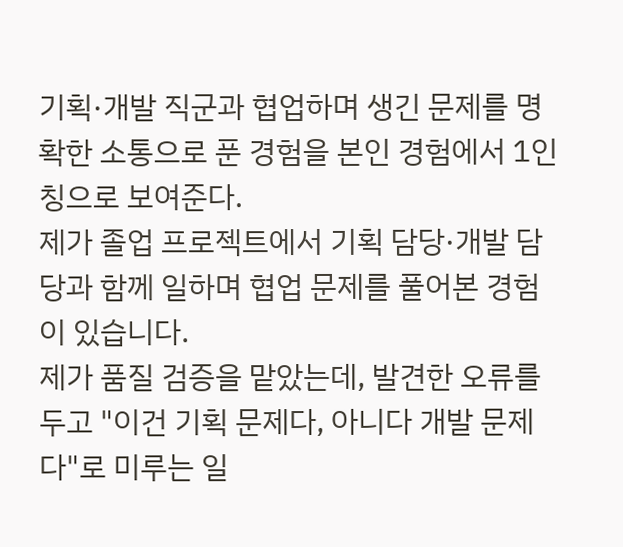기획·개발 직군과 협업하며 생긴 문제를 명확한 소통으로 푼 경험을 본인 경험에서 1인칭으로 보여준다.
제가 졸업 프로젝트에서 기획 담당·개발 담당과 함께 일하며 협업 문제를 풀어본 경험이 있습니다.
제가 품질 검증을 맡았는데, 발견한 오류를 두고 "이건 기획 문제다, 아니다 개발 문제다"로 미루는 일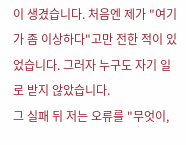이 생겼습니다. 처음엔 제가 "여기가 좀 이상하다"고만 전한 적이 있었습니다. 그러자 누구도 자기 일로 받지 않았습니다.
그 실패 뒤 저는 오류를 "무엇이,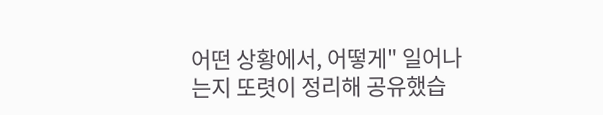어떤 상황에서, 어떻게" 일어나는지 또렷이 정리해 공유했습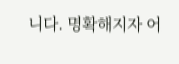니다. 명확해지자 어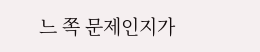느 쪽 문제인지가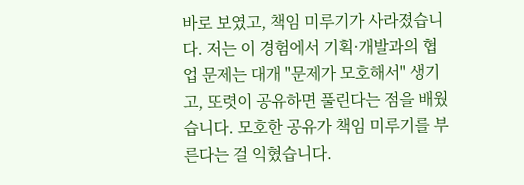바로 보였고, 책임 미루기가 사라졌습니다. 저는 이 경험에서 기획·개발과의 협업 문제는 대개 "문제가 모호해서" 생기고, 또렷이 공유하면 풀린다는 점을 배웠습니다. 모호한 공유가 책임 미루기를 부른다는 걸 익혔습니다.